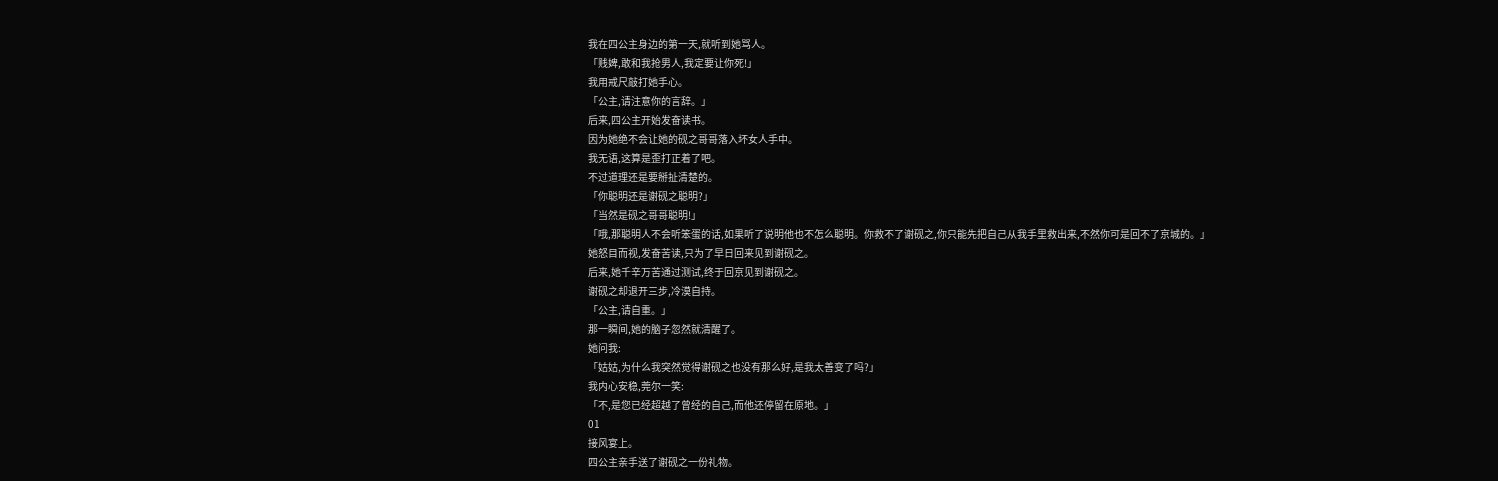我在四公主身边的第一天,就听到她骂人。
「贱婢,敢和我抢男人,我定要让你死!」
我用戒尺敲打她手心。
「公主,请注意你的言辞。」
后来,四公主开始发奋读书。
因为她绝不会让她的砚之哥哥落入坏女人手中。
我无语,这算是歪打正着了吧。
不过道理还是要掰扯清楚的。
「你聪明还是谢砚之聪明?」
「当然是砚之哥哥聪明!」
「哦,那聪明人不会听笨蛋的话,如果听了说明他也不怎么聪明。你救不了谢砚之,你只能先把自己从我手里救出来,不然你可是回不了京城的。」
她怒目而视,发奋苦读,只为了早日回来见到谢砚之。
后来,她千辛万苦通过测试,终于回京见到谢砚之。
谢砚之却退开三步,冷漠自持。
「公主,请自重。」
那一瞬间,她的脑子忽然就清醒了。
她问我:
「姑姑,为什么我突然觉得谢砚之也没有那么好,是我太善变了吗?」
我内心安稳,莞尔一笑:
「不,是您已经超越了曾经的自己,而他还停留在原地。」
01
接风宴上。
四公主亲手送了谢砚之一份礼物。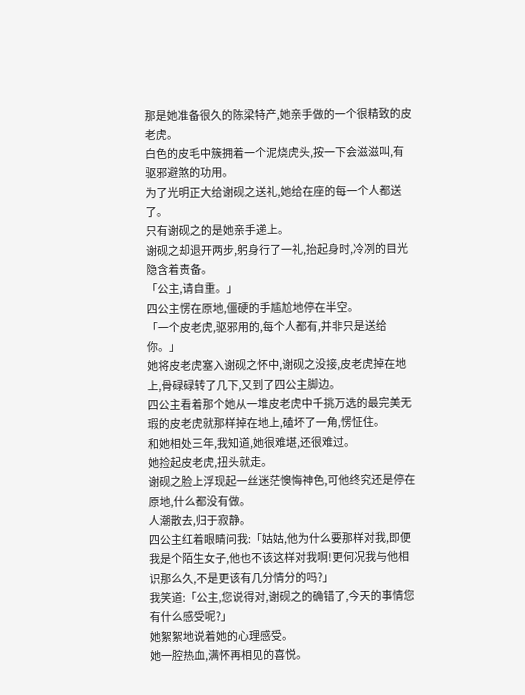那是她准备很久的陈梁特产,她亲手做的一个很精致的皮老虎。
白色的皮毛中簇拥着一个泥烧虎头,按一下会滋滋叫,有驱邪避煞的功用。
为了光明正大给谢砚之送礼,她给在座的每一个人都送了。
只有谢砚之的是她亲手递上。
谢砚之却退开两步,躬身行了一礼,抬起身时,冷冽的目光隐含着责备。
「公主,请自重。」
四公主愣在原地,僵硬的手尴尬地停在半空。
「一个皮老虎,驱邪用的,每个人都有,并非只是送给你。」
她将皮老虎塞入谢砚之怀中,谢砚之没接,皮老虎掉在地上,骨碌碌转了几下,又到了四公主脚边。
四公主看着那个她从一堆皮老虎中千挑万选的最完美无瑕的皮老虎就那样掉在地上,磕坏了一角,愣怔住。
和她相处三年,我知道,她很难堪,还很难过。
她捡起皮老虎,扭头就走。
谢砚之脸上浮现起一丝迷茫懊悔神色,可他终究还是停在原地,什么都没有做。
人潮散去,归于寂静。
四公主红着眼睛问我:「姑姑,他为什么要那样对我,即便我是个陌生女子,他也不该这样对我啊!更何况我与他相识那么久,不是更该有几分情分的吗?」
我笑道:「公主,您说得对,谢砚之的确错了,今天的事情您有什么感受呢?」
她絮絮地说着她的心理感受。
她一腔热血,满怀再相见的喜悦。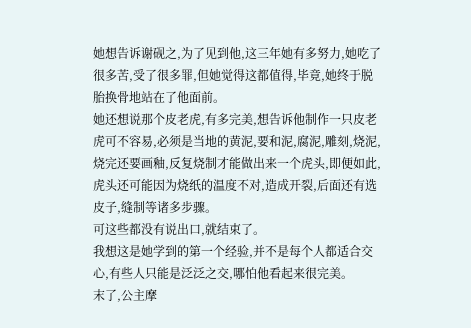她想告诉谢砚之,为了见到他,这三年她有多努力,她吃了很多苦,受了很多罪,但她觉得这都值得,毕竟,她终于脱胎换骨地站在了他面前。
她还想说那个皮老虎,有多完美,想告诉他制作一只皮老虎可不容易,必须是当地的黄泥,要和泥,腐泥,雕刻,烧泥,烧完还要画釉,反复烧制才能做出来一个虎头,即便如此,虎头还可能因为烧纸的温度不对,造成开裂,后面还有选皮子,缝制等诸多步骤。
可这些都没有说出口,就结束了。
我想这是她学到的第一个经验,并不是每个人都适合交心,有些人只能是泛泛之交,哪怕他看起来很完美。
末了,公主摩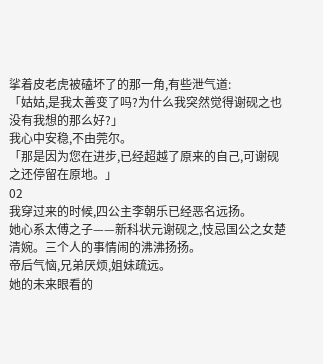挲着皮老虎被磕坏了的那一角,有些泄气道:
「姑姑,是我太善变了吗?为什么我突然觉得谢砚之也没有我想的那么好?」
我心中安稳,不由莞尔。
「那是因为您在进步,已经超越了原来的自己,可谢砚之还停留在原地。」
02
我穿过来的时候,四公主李朝乐已经恶名远扬。
她心系太傅之子——新科状元谢砚之,忮忌国公之女楚清婉。三个人的事情闹的沸沸扬扬。
帝后气恼,兄弟厌烦,姐妹疏远。
她的未来眼看的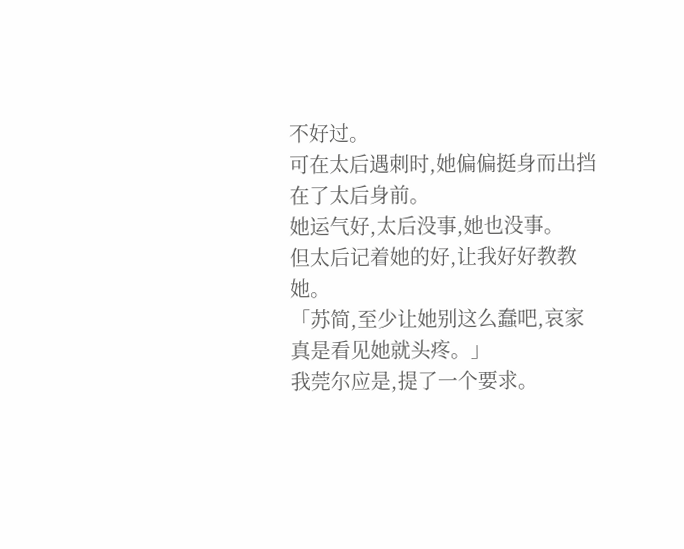不好过。
可在太后遇刺时,她偏偏挺身而出挡在了太后身前。
她运气好,太后没事,她也没事。
但太后记着她的好,让我好好教教她。
「苏简,至少让她别这么蠢吧,哀家真是看见她就头疼。」
我莞尔应是,提了一个要求。